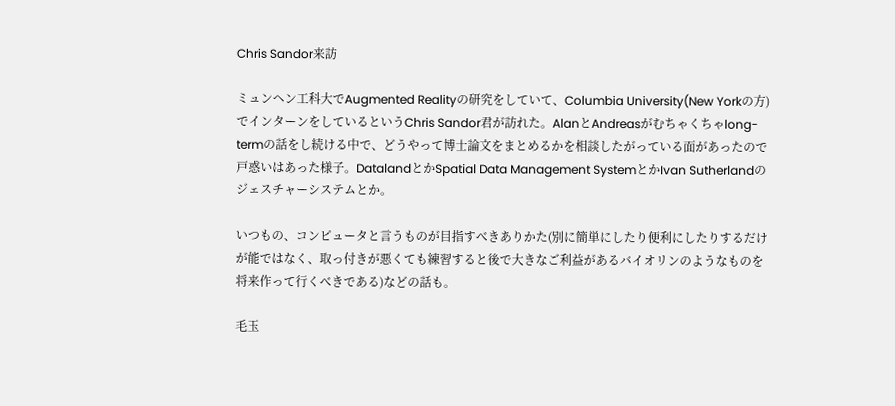Chris Sandor来訪

ミュンヘン工科大でAugmented Realityの研究をしていて、Columbia University(New Yorkの方)でインターンをしているというChris Sandor君が訪れた。AlanとAndreasがむちゃくちゃlong-termの話をし続ける中で、どうやって博士論文をまとめるかを相談したがっている面があったので戸惑いはあった様子。DatalandとかSpatial Data Management SystemとかIvan Sutherlandのジェスチャーシステムとか。

いつもの、コンピュータと言うものが目指すべきありかた(別に簡単にしたり便利にしたりするだけが能ではなく、取っ付きが悪くても練習すると後で大きなご利益があるバイオリンのようなものを将来作って行くべきである)などの話も。

毛玉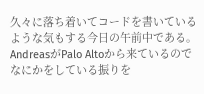久々に落ち着いてコードを書いているような気もする今日の午前中である。AndreasがPalo Altoから来ているのでなにかをしている振りを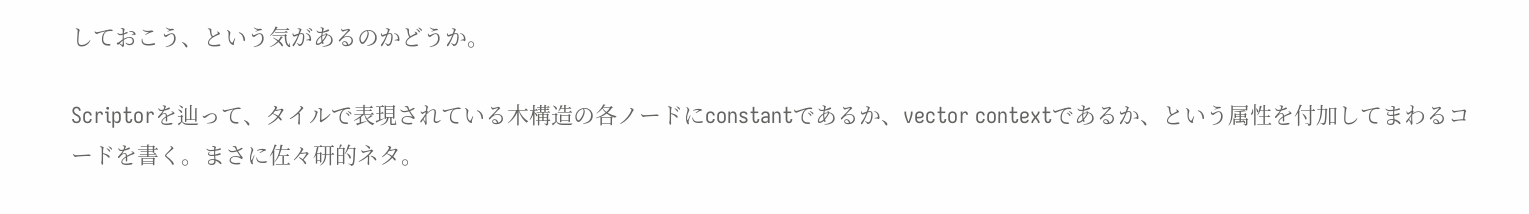しておこう、という気があるのかどうか。

Scriptorを辿って、タイルで表現されている木構造の各ノードにconstantであるか、vector contextであるか、という属性を付加してまわるコードを書く。まさに佐々研的ネタ。